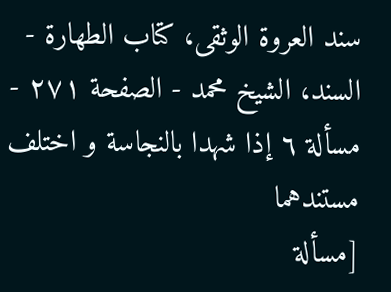سند العروة الوثقى، كتاب الطهارة - السند، الشيخ محمد - الصفحة ٢٧١ - مسألة ٦ إذا شهدا بالنجاسة و اختلف مستندهما
[مسألة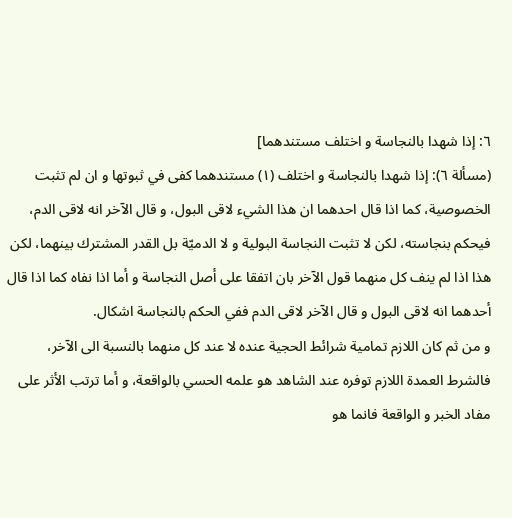٦: إذا شهدا بالنجاسة و اختلف مستندهما]
(مسألة ٦): إذا شهدا بالنجاسة و اختلف (١) مستندهما كفى في ثبوتها و ان لم تثبت الخصوصية، كما اذا قال احدهما ان هذا الشيء لاقى البول، و قال الآخر انه لاقى الدم، فيحكم بنجاسته، لكن لا تثبت النجاسة البولية و لا الدميّة بل القدر المشترك بينهما، لكن هذا اذا لم ينف كل منهما قول الآخر بان اتفقا على أصل النجاسة و أما اذا نفاه كما اذا قال أحدهما انه لاقى البول و قال الآخر لاقى الدم ففي الحكم بالنجاسة اشكال.
و من ثم كان اللازم تمامية شرائط الحجية عنده لا عند كل منهما بالنسبة الى الآخر، فالشرط العمدة اللازم توفره عند الشاهد هو علمه الحسي بالواقعة، و أما ترتب الأثر على مفاد الخبر و الواقعة فانما هو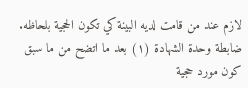لازم عند من قامت لديه البينة كي تكون الحجية بلحاظه.
ضابطة وحدة الشهادة (١) بعد ما اتضح من ما سبق كون مورد حجية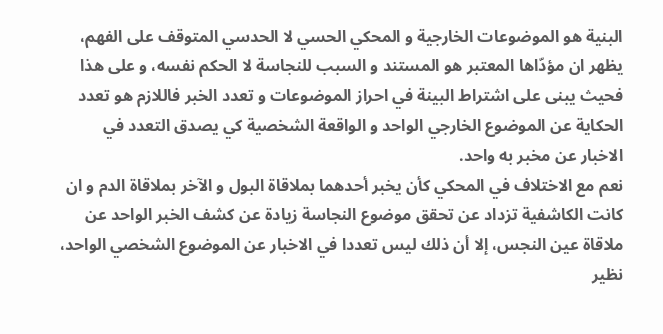البنية هو الموضوعات الخارجية و المحكي الحسي لا الحدسي المتوقف على الفهم، يظهر ان مؤدّاها المعتبر هو المستند و السبب للنجاسة لا الحكم نفسه، و على هذا فحيث يبنى على اشتراط البينة في احراز الموضوعات و تعدد الخبر فاللازم هو تعدد الحكاية عن الموضوع الخارجي الواحد و الواقعة الشخصية كي يصدق التعدد في الاخبار عن مخبر به واحد.
نعم مع الاختلاف في المحكي كأن يخبر أحدهما بملاقاة البول و الآخر بملاقاة الدم و ان كانت الكاشفية تزداد عن تحقق موضوع النجاسة زيادة عن كشف الخبر الواحد عن ملاقاة عين النجس، إلا أن ذلك ليس تعددا في الاخبار عن الموضوع الشخصي الواحد، نظير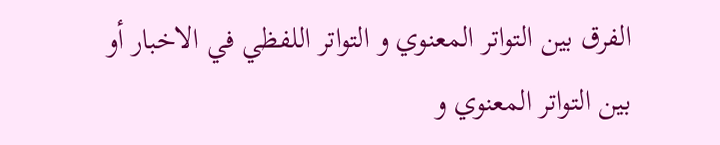الفرق بين التواتر المعنوي و التواتر اللفظي في الاخبار أو بين التواتر المعنوي و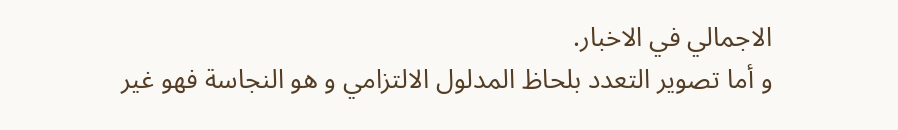الاجمالي في الاخبار.
و أما تصوير التعدد بلحاظ المدلول الالتزامي و هو النجاسة فهو غير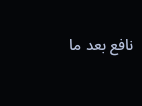نافع بعد ما